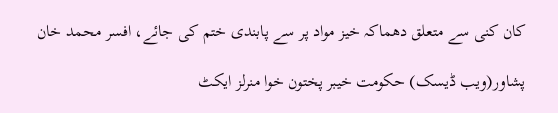کان کنی سے متعلق دھماکہ خیز مواد پر سے پابندی ختم کی جائے، افسر محمد خان

پشاور(ویب ڈیسک) حکومت خیبر پختون خوا منرلز ایکٹ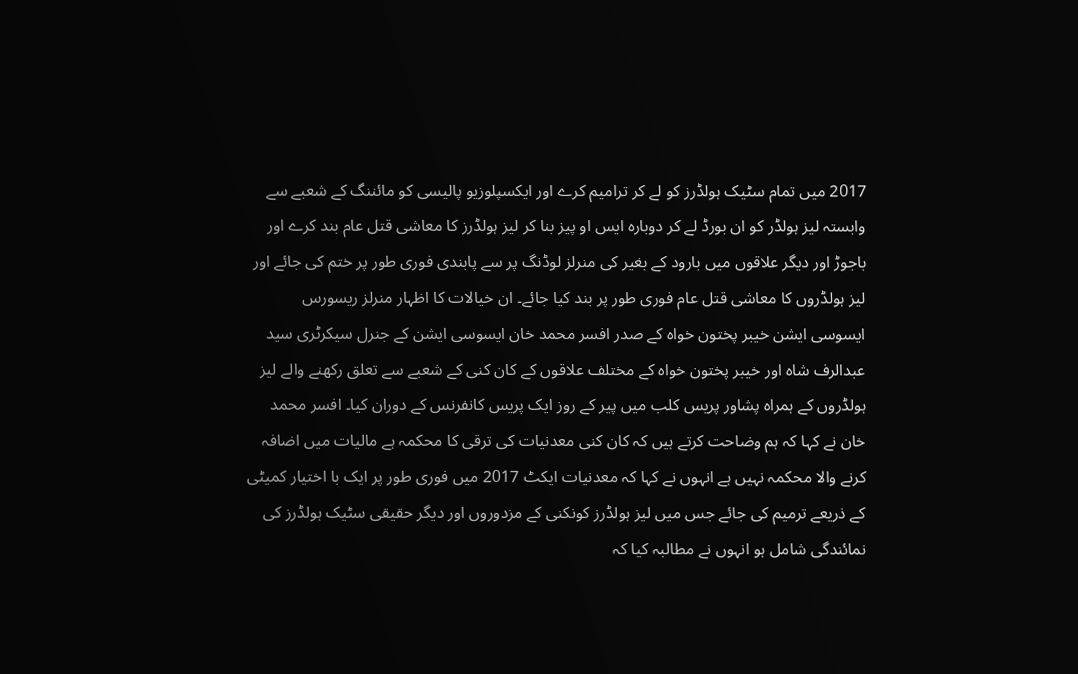2017 میں تمام سٹیک ہولڈرز کو لے کر ترامیم کرے اور ایکسپلوزیو پالیسی کو مائننگ کے شعبے سے وابستہ لیز ہولڈر کو ان بورڈ لے کر دوبارہ ایس او پیز بنا کر لیز ہولڈرز کا معاشی قتل عام بند کرے اور باجوڑ اور دیگر علاقوں میں بارود کے بغیر کی منرلز لوڈنگ پر سے پابندی فوری طور پر ختم کی جائے اور لیز ہولڈروں کا معاشی قتل عام فوری طور پر بند کیا جائے۔ ان خیالات کا اظہار منرلز ریسورس ایسوسی ایشن خیبر پختون خواہ کے صدر افسر محمد خان ایسوسی ایشن کے جنرل سیکرٹری سید عبدالرف شاہ اور خیبر پختون خواہ کے مختلف علاقوں کے کان کنی کے شعبے سے تعلق رکھنے والے لیز ہولڈروں کے ہمراہ پشاور پریس کلب میں پیر کے روز ایک پریس کانفرنس کے دوران کیا۔ افسر محمد خان نے کہا کہ ہم وضاحت کرتے ہیں کہ کان کنی معدنیات کی ترقی کا محکمہ ہے مالیات میں اضافہ کرنے والا محکمہ نہیں ہے انہوں نے کہا کہ معدنیات ایکٹ 2017 میں فوری طور پر ایک با اختیار کمیٹی کے ذریعے ترمیم کی جائے جس میں لیز ہولڈرز کونکنی کے مزدوروں اور دیگر حقیقی سٹیک ہولڈرز کی نمائندگی شامل ہو انہوں نے مطالبہ کیا کہ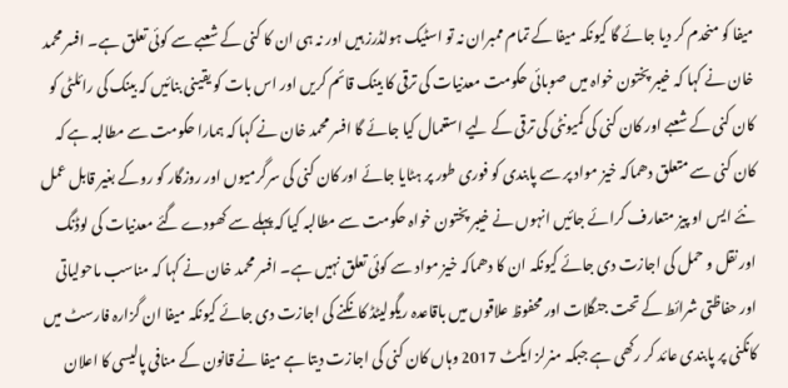میفا کو منحدم کر دیا جائے گا کیونکہ میفا کے تمام ممبران نہ تو اسٹیک ہولڈرز ہیں اور نہ ہی ان کا کنی کے شعبے سے کوئی تعلق ہے۔ افسر محمد خان نے کہا کہ خیبر پختون خواہ میں صوبائی حکومت معدنیات کی ترقی کا بینک قائم کریں اور اس بات کو یقینی بنائیں کہ بینک کی رائلٹی کو کان کنی کے شعبے اور کان کنی کی کمیونٹی کی ترقی کے لیے استعمال کیا جائے گا افسر محمد خان نے کہا کہ ہمارا حکومت سے مطالبہ ہے کہ کان کنی سے متعلق دھماکہ خیز مواد پر سے پابندی کو فوری طور پر ہٹایا جائے اور کان کنی کی سرگرمیوں اور روزگار کو روکے بغیر قابل عمل نئے ایس او پیز متعارف کرائے جائیں انہوں نے خیبر پختون خواہ حکومت سے مطالبہ کیا کہ پہلے سے کھودے گئے معدنیات کی لوڈنگ اور نقل و حمل کی اجازت دی جائے کیونکہ ان کا دھماکہ خیز مواد سے کوئی تعلق نہیں ہے۔ افسر محمد خان نے کہا کہ مناسب ماحولیاتی اور حفاظتی شرائط کے تحت جنگلات اور محفوظ علاقوں میں باقاعدہ ریگولیٹڈ کانکنے کی اجازت دی جائے کیونکہ میفا ان گزارہ فارسٹ میں کانکنی پر پابندی عائد کر رکھی ہے جبکہ منرلز ایکٹ 2017 وہاں کان کنی کی اجازت دیتا ہے میفا نے قانون کے منافی پالیسی کا اعلان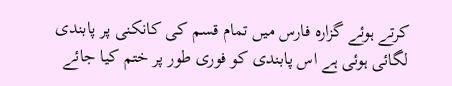کرتے ہوئے گزارہ فارس میں تمام قسم کی کانکنی پر پابندی لگائی ہوئی ہے اس پابندی کو فوری طور پر ختم کیا جائے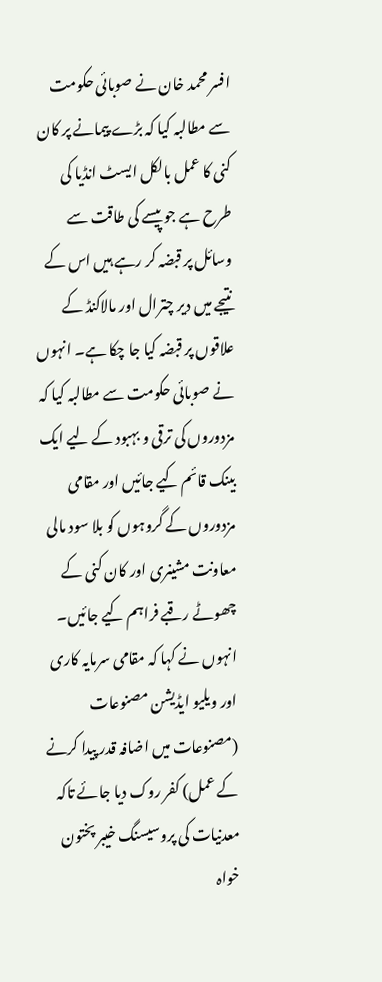افسر محمد خان نے صوبائی حکومت سے مطالبہ کیا کہ بڑے پیمانے پر کان کنی کا عمل بالکل ایسٹ انڈیا کی طرح ہے جو پیسے کی طاقت سے وسائل پر قبضہ کر رہے ہیں اس کے نتیجے میں دیر چترال اور مالاکنڈ کے علاقوں پر قبضہ کیا جا چکا ہے۔ انہوں نے صوبائی حکومت سے مطالبہ کیا کہ مزدوروں کی ترقی و بہبود کے لیے ایک بینک قائم کیے جائیں اور مقامی مزدوروں کے گروہوں کو بلا سود مالی معاونت مشینری اور کان کنی کے چھوٹے رقبے فراہم کیے جائیں۔ انہوں نے کہا کہ مقامی سرمایہ کاری اور ویلیو ایڈیشن مصنوعات (مصنوعات میں اضافہ قدر پیدا کرنے کے عمل) کفر روک دیا جائے تاکہ معدنیات کی پروسیسنگ خیبر پختون خواہ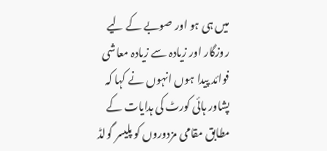میں ہی ہو اور صوبے کے لیے روزگار اور زیادہ سے زیادہ معاشی فوائد پیدا ہوں انہوں نے کہا کہ پشاور ہائی کورٹ کی ہدایات کے مطابق مقامی مزدوروں کو پلیسر گولڈ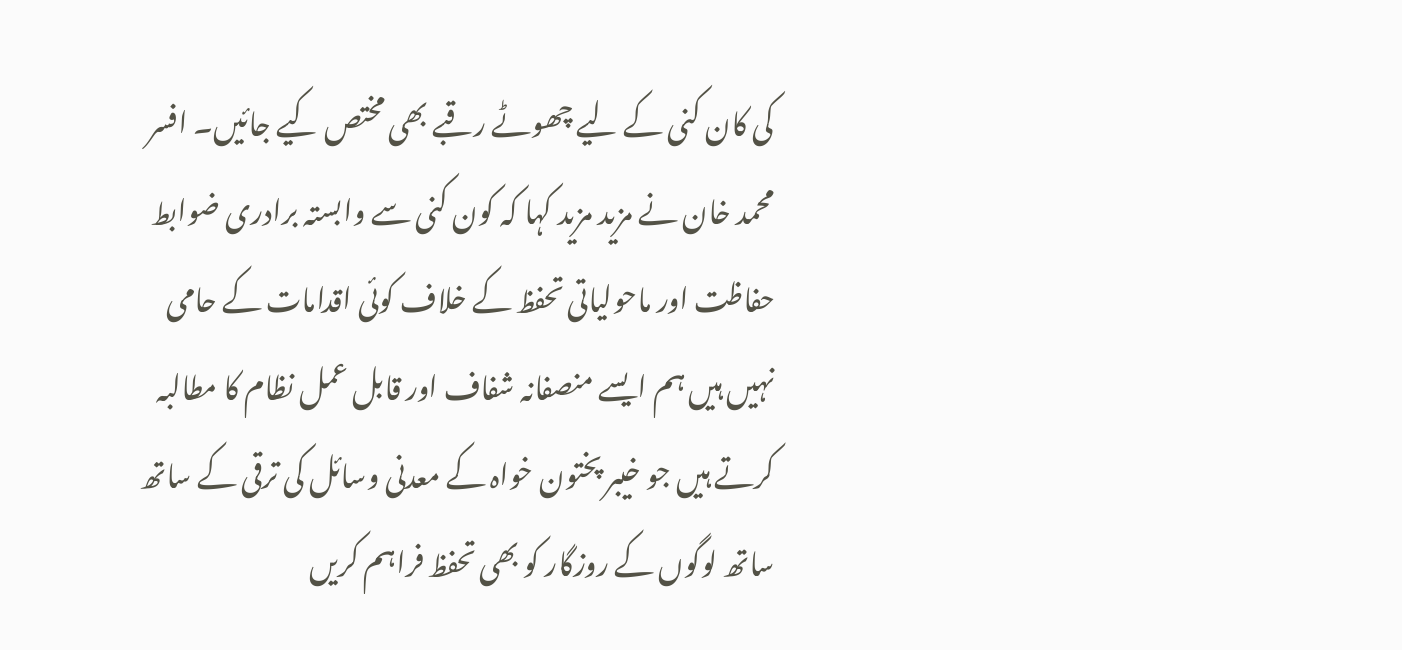کی کان کنی کے لیے چھوٹے رقبے بھی مختص کیے جائیں۔ افسر محمد خان نے مزید مزید کہا کہ کون کنی سے وابستہ برادری ضوابط حفاظت اور ماحولیاتی تحفظ کے خلاف کوئی اقدامات کے حامی نہیں ہیں ہم ایسے منصفانہ شفاف اور قابل عمل نظام کا مطالبہ کرتے ہیں جو خیبر پختون خواہ کے معدنی وسائل کی ترقی کے ساتھ ساتھ لوگوں کے روزگار کو بھی تحفظ فراہم کریں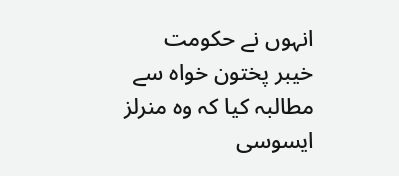انہوں نے حکومت خیبر پختون خواہ سے مطالبہ کیا کہ وہ منرلز ایسوسی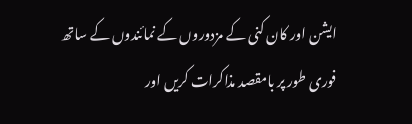ایشن اور کان کنی کے مزدوروں کے نمائندوں کے ساتھ فوری طور پر بامقصد مذاکرات کریں اور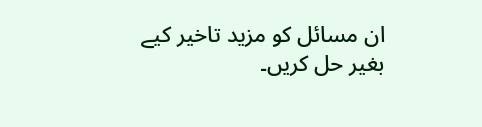ان مسائل کو مزید تاخیر کیے بغیر حل کریں۔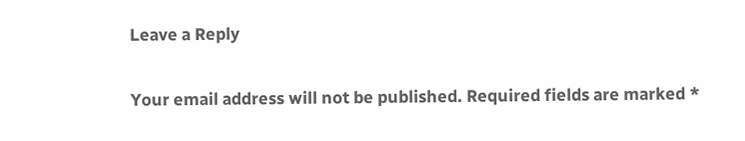Leave a Reply

Your email address will not be published. Required fields are marked *